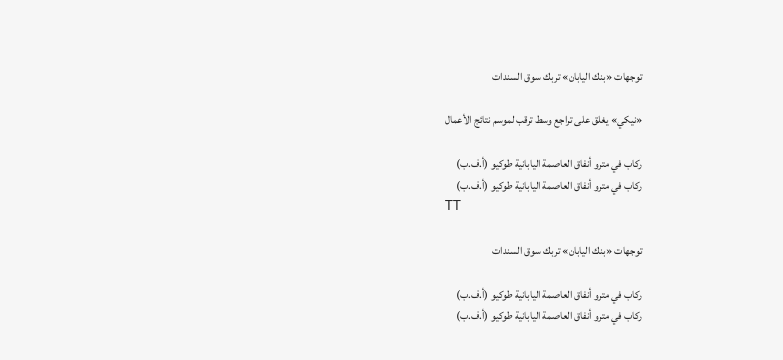توجهات «بنك اليابان» تربك سوق السندات

«نيكي» يغلق على تراجع وسط ترقب لموسم نتائج الأعمال

ركاب في مترو أنفاق العاصمة اليابانية طوكيو (أ.ف.ب)
ركاب في مترو أنفاق العاصمة اليابانية طوكيو (أ.ف.ب)
TT

توجهات «بنك اليابان» تربك سوق السندات

ركاب في مترو أنفاق العاصمة اليابانية طوكيو (أ.ف.ب)
ركاب في مترو أنفاق العاصمة اليابانية طوكيو (أ.ف.ب)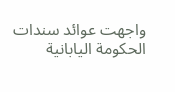واجهت عوائد سندات الحكومة اليابانية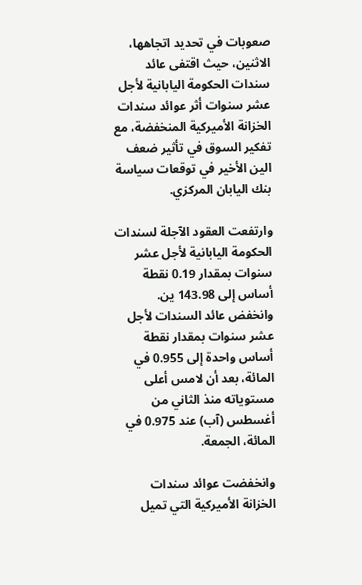صعوبات في تحديد اتجاهها، الاثنين، حيث اقتفى عائد سندات الحكومة اليابانية لأجل عشر سنوات أثر عوائد سندات الخزانة الأميركية المنخفضة، مع تفكير السوق في تأثير ضعف الين الأخير في توقعات سياسة بنك اليابان المركزي.

وارتفعت العقود الآجلة لسندات الحكومة اليابانية لأجل عشر سنوات بمقدار 0.19 نقطة أساس إلى 143.98 ين. وانخفض عائد السندات لأجل عشر سنوات بمقدار نقطة أساس واحدة إلى 0.955 في المائة، بعد أن لامس أعلى مستوياته منذ الثاني من أغسطس (آب) عند 0.975 في المائة، الجمعة.

وانخفضت عوائد سندات الخزانة الأميركية التي تميل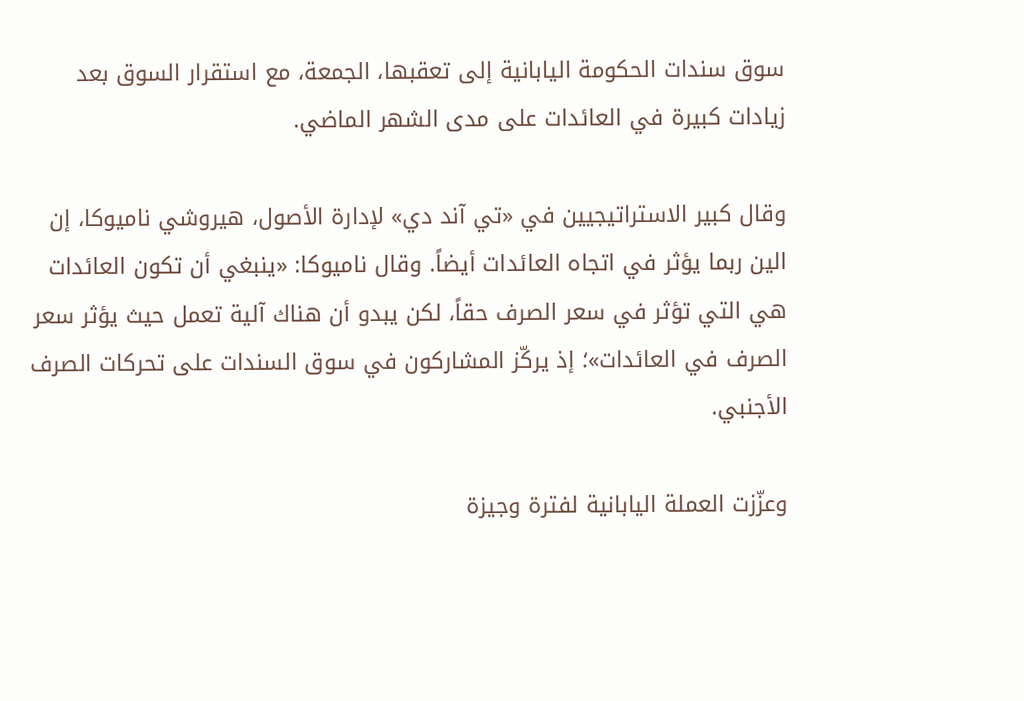سوق سندات الحكومة اليابانية إلى تعقبها، الجمعة، مع استقرار السوق بعد زيادات كبيرة في العائدات على مدى الشهر الماضي.

وقال كبير الاستراتيجيين في «تي آند دي» لإدارة الأصول، هيروشي ناميوكا، إن الين ربما يؤثر في اتجاه العائدات أيضاً. وقال ناميوكا: «ينبغي أن تكون العائدات هي التي تؤثر في سعر الصرف حقاً، لكن يبدو أن هناك آلية تعمل حيث يؤثر سعر الصرف في العائدات»؛ إذ يركّز المشاركون في سوق السندات على تحركات الصرف الأجنبي.

وعزّزت العملة اليابانية لفترة وجيزة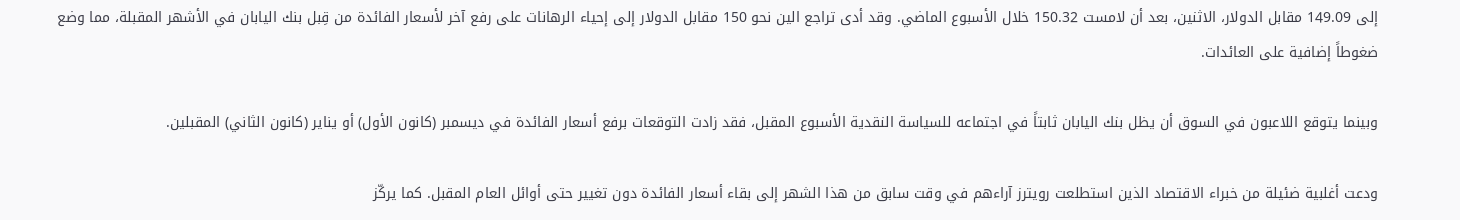إلى 149.09 مقابل الدولار، الاثنين، بعد أن لامست 150.32 خلال الأسبوع الماضي. وقد أدى تراجع الين نحو 150 مقابل الدولار إلى إحياء الرهانات على رفع آخر لأسعار الفائدة من قِبل بنك اليابان في الأشهر المقبلة، مما وضع ضغوطاً إضافية على العائدات.

وبينما يتوقع اللاعبون في السوق أن يظل بنك اليابان ثابتاً في اجتماعه للسياسة النقدية الأسبوع المقبل، فقد زادت التوقعات برفع أسعار الفائدة في ديسمبر (كانون الأول) أو يناير (كانون الثاني) المقبلين.

ودعت أغلبية ضئيلة من خبراء الاقتصاد الذين استطلعت رويترز آراءهم في وقت سابق من هذا الشهر إلى بقاء أسعار الفائدة دون تغيير حتى أوائل العام المقبل. كما يركّز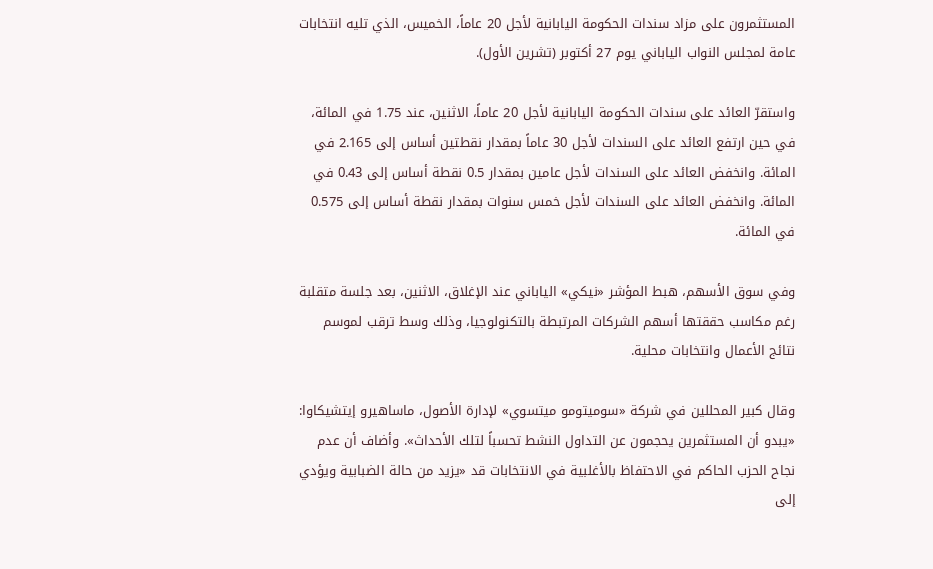المستثمرون على مزاد سندات الحكومة اليابانية لأجل 20 عاماً، الخميس، الذي تليه انتخابات عامة لمجلس النواب الياباني يوم 27 أكتوبر (تشرين الأول).

واستقرّ العائد على سندات الحكومة اليابانية لأجل 20 عاماً، الاثنين، عند 1.75 في المائة، في حين ارتفع العائد على السندات لأجل 30 عاماً بمقدار نقطتين أساس إلى 2.165 في المائة. وانخفض العائد على السندات لأجل عامين بمقدار 0.5 نقطة أساس إلى 0.43 في المائة. وانخفض العائد على السندات لأجل خمس سنوات بمقدار نقطة أساس إلى 0.575 في المائة.

وفي سوق الأسهم، هبط المؤشر «نيكي» الياباني عند الإغلاق، الاثنين، بعد جلسة متقلبة رغم مكاسب حققتها أسهم الشركات المرتبطة بالتكنولوجيا، وذلك وسط ترقب لموسم نتائج الأعمال وانتخابات محلية.

وقال كبير المحللين في شركة «سوميتومو ميتسوي» لإدارة الأصول، ماساهيرو إيتشيكاوا: «يبدو أن المستثمرين يحجمون عن التداول النشط تحسباً لتلك الأحداث». وأضاف أن عدم نجاح الحزب الحاكم في الاحتفاظ بالأغلبية في الانتخابات قد «يزيد من حالة الضبابية ويؤدي إلى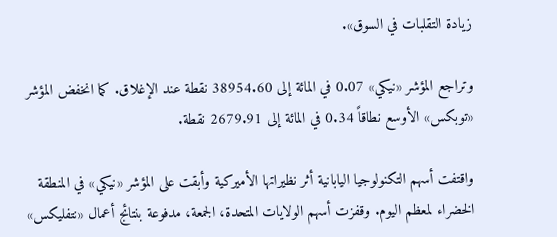زيادة التقلبات في السوق».

وتراجع المؤشر «نيكي» 0.07 في المائة إلى 38954.60 نقطة عند الإغلاق. كما انخفض المؤشر «توبكس» الأوسع نطاقاً 0.34 في المائة إلى 2679.91 نقطة.

واقتفت أسهم التكنولوجيا اليابانية أثر نظيراتها الأميركية وأبقت على المؤشر «نيكي» في المنطقة الخضراء لمعظم اليوم. وقفزت أسهم الولايات المتحدة، الجمعة، مدفوعة بنتائج أعمال «نتفليكس»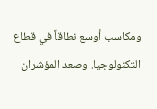ومكاسب أوسع نطاقاً في قطاع التكنولوجيا. وصعد المؤشران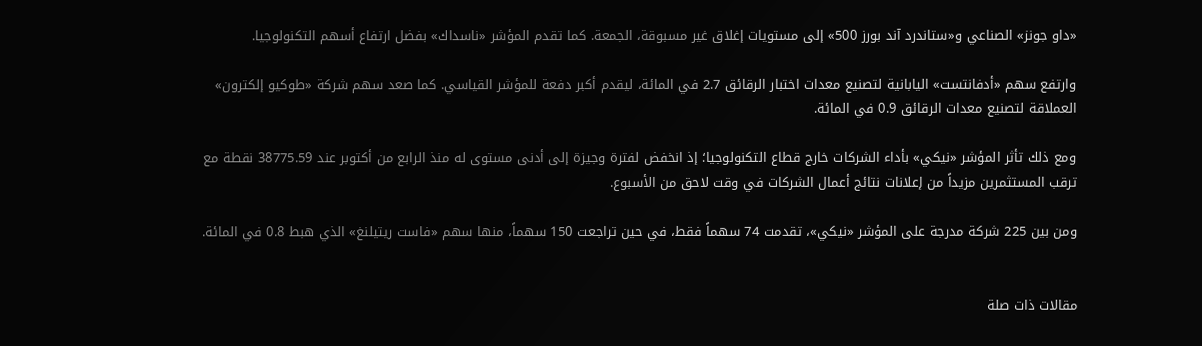«داو جونز» الصناعي و«ستاندرد آند بورز 500» إلى مستويات إغلاق غير مسبوقة، الجمعة. كما تقدم المؤشر «ناسداك» بفضل ارتفاع أسهم التكنولوجيا.

وارتفع سهم «أدفانتست» اليابانية لتصنيع معدات اختبار الرقائق 2.7 في المائة، ليقدم أكبر دفعة للمؤشر القياسي. كما صعد سهم شركة «طوكيو إلكترون» العملاقة لتصنيع معدات الرقائق 0.9 في المائة.

ومع ذلك تأثر المؤشر «نيكي» بأداء الشركات خارج قطاع التكنولوجيا؛ إذ انخفض لفترة وجيزة إلى أدنى مستوى له منذ الرابع من أكتوبر عند 38775.59 نقطة مع ترقب المستثمرين مزيداً من إعلانات نتائج أعمال الشركات في وقت لاحق من الأسبوع.

ومن بين 225 شركة مدرجة على المؤشر «نيكي»، تقدمت 74 سهماً فقط، في حين تراجعت 150 سهماً، منها سهم «فاست ريتيلنغ» الذي هبط 0.8 في المائة.


مقالات ذات صلة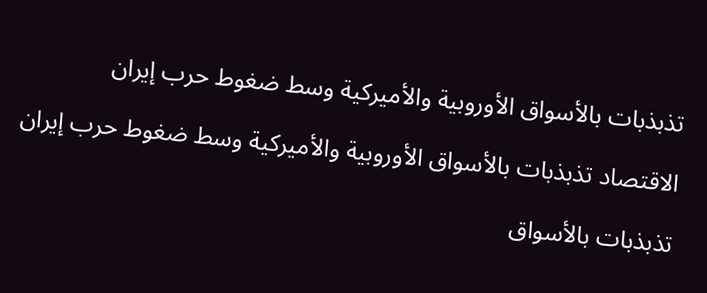تذبذبات بالأسواق الأوروبية والأميركية وسط ضغوط حرب إيران

الاقتصاد تذبذبات بالأسواق الأوروبية والأميركية وسط ضغوط حرب إيران

تذبذبات بالأسواق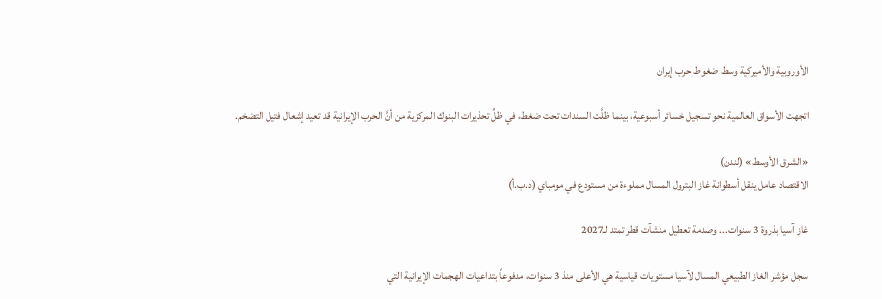الأوروبية والأميركية وسط ضغوط حرب إيران

اتجهت الأسواق العالمية نحو تسجيل خسائر أسبوعية، بينما ظلَّت السندات تحت ضغط، في ظلِّ تحذيرات البنوك المركزية من أنَّ الحرب الإيرانية قد تعيد إشعال فتيل التضخم.

«الشرق الأوسط» (لندن)
الاقتصاد عامل ينقل أسطوانة غاز البترول المسال مملوءة من مستودع في مومباي (د.ب.أ)

غاز آسيا بذروة 3 سنوات... وصدمة تعطيل منشآت قطر تمتد لـ2027

سجل مؤشر الغاز الطبيعي المسال لآسيا مستويات قياسية هي الأعلى منذ 3 سنوات، مدفوعاً بتداعيات الهجمات الإيرانية التي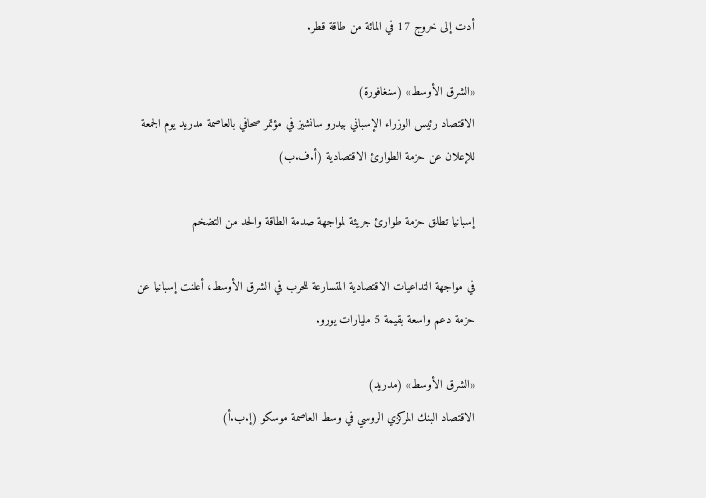أدت إلى خروج 17 في المائة من طاقة قطر.

«الشرق الأوسط» (سنغافورة)
الاقتصاد رئيس الوزراء الإسباني بيدرو سانشيز في مؤتمر صحافي بالعاصمة مدريد يوم الجمعة للإعلان عن حزمة الطوارئ الاقتصادية (أ.ف.ب)

إسبانيا تطلق حزمة طوارئ جريئة لمواجهة صدمة الطاقة والحد من التضخم

في مواجهة التداعيات الاقتصادية المتسارعة للحرب في الشرق الأوسط، أعلنت إسبانيا عن حزمة دعم واسعة بقيمة 5 مليارات يورو.

«الشرق الأوسط» (مدريد)
الاقتصاد البنك المركزي الروسي في وسط العاصمة موسكو (إ.ب.أ)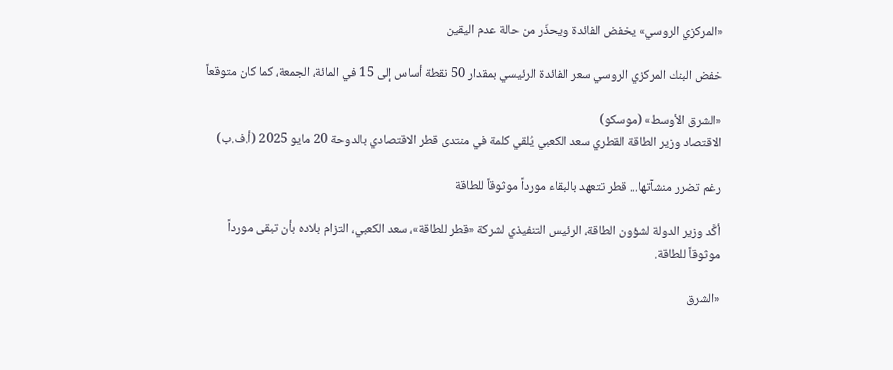«المركزي الروسي» يخفض الفائدة ويحذّر من حالة عدم اليقين

خفض البنك المركزي الروسي سعر الفائدة الرئيسي بمقدار 50 نقطة أساس إلى 15 في المائة، الجمعة، كما كان متوقعاً

«الشرق الأوسط» (موسكو)
الاقتصاد وزير الطاقة القطري سعد الكعبي يُلقي كلمة في منتدى قطر الاقتصادي بالدوحة 20 مايو 2025 (أ.ف.ب)

رغم تضرر منشآتها... قطر تتعهد بالبقاء مورداً موثوقاً للطاقة

أكَّد وزير الدولة لشؤون الطاقة، الرئيس التنفيذي لشركة «قطر للطاقة»، سعد الكعبي، التزام بلاده بأن تبقى مورداً موثوقاً للطاقة.

«الشرق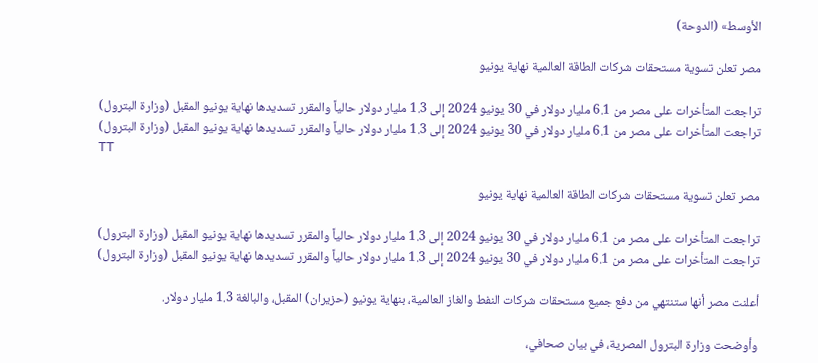الأوسط» (الدوحة)

مصر تعلن تسوية مستحقات شركات الطاقة العالمية نهاية يونيو

تراجعت المتأخرات على مصر من 6.1 مليار دولار في 30 يونيو 2024 إلى 1.3 مليار دولار حالياً والمقرر تسديدها نهاية يونيو المقبل (وزارة البترول)
تراجعت المتأخرات على مصر من 6.1 مليار دولار في 30 يونيو 2024 إلى 1.3 مليار دولار حالياً والمقرر تسديدها نهاية يونيو المقبل (وزارة البترول)
TT

مصر تعلن تسوية مستحقات شركات الطاقة العالمية نهاية يونيو

تراجعت المتأخرات على مصر من 6.1 مليار دولار في 30 يونيو 2024 إلى 1.3 مليار دولار حالياً والمقرر تسديدها نهاية يونيو المقبل (وزارة البترول)
تراجعت المتأخرات على مصر من 6.1 مليار دولار في 30 يونيو 2024 إلى 1.3 مليار دولار حالياً والمقرر تسديدها نهاية يونيو المقبل (وزارة البترول)

أعلنت مصر أنها ستنتهي من دفع جميع مستحقات شركات النفط والغاز العالمية، بنهاية يونيو (حزيران) المقبل، والبالغة 1.3 مليار دولار.

وأوضحت وزارة البترول المصرية، في بيان صحافي،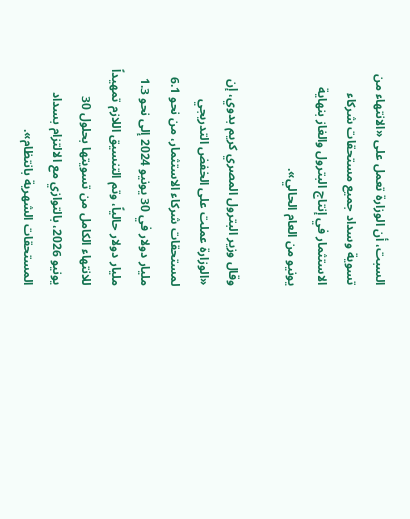السبت، أن الوزارة تعمل على «الانتهاء من تسوية وسداد جميع مستحقات شركاء الاستثمار في إنتاج البترول والغاز بنهاية يونيو من العام الحالي».

وقال وزير البترول المصري كريم بدوي، إن «الوزارة عملت على الخفض التدريجي لمستحقات شركاء الاستثمار، من نحو 6.1 مليار دولار في 30 يونيو 2024 إلى نحو 1.3 مليار دولار حالياً، وتم التنسيق اللازم تمهيداً للانتهاء الكامل من تسويتها بحلول 30 يونيو 2026، بالتوازي مع الالتزام بسداد المستحقات الشهرية بانتظام».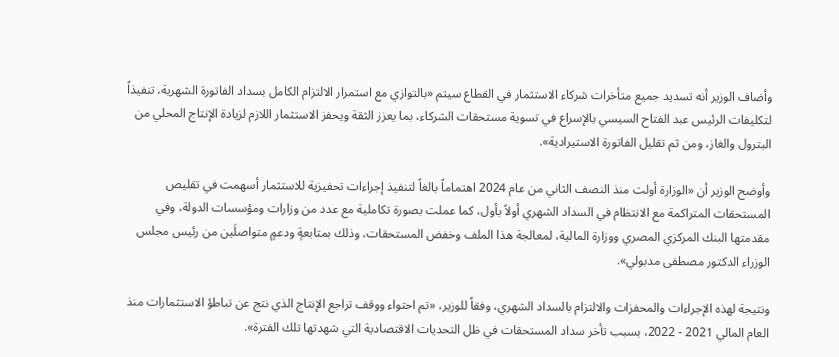وأضاف الوزير أنه تسديد جميع متأخرات شركاء الاستثمار في القطاع سيتم «بالتوازي مع استمرار الالتزام الكامل بسداد الفاتورة الشهرية، تنفيذاً لتكليفات الرئيس عبد الفتاح السيسي بالإسراع في تسوية مستحقات الشركاء، بما يعزز الثقة ويحفز الاستثمار اللازم لزيادة الإنتاج المحلي من البترول والغاز، ومن ثم تقليل الفاتورة الاستيرادية».

وأوضح الوزير أن «الوزارة أولت منذ النصف الثاني من عام 2024 اهتماماً بالغاً لتنفيذ إجراءات تحفيزية للاستثمار أسهمت في تقليص المستحقات المتراكمة مع الانتظام في السداد الشهري أولاً بأول، كما عملت بصورة تكاملية مع عدد من وزارات ومؤسسات الدولة، وفي مقدمتها البنك المركزي المصري ووزارة المالية، لمعالجة هذا الملف وخفض المستحقات، وذلك بمتابعةٍ ودعمٍ متواصلَين من رئيس مجلس الوزراء الدكتور مصطفى مدبولي».

ونتيجة لهذه الإجراءات والمحفزات والالتزام بالسداد الشهري، وفقاً للوزير، «تم احتواء ووقف تراجع الإنتاج الذي نتج عن تباطؤ الاستثمارات منذ العام المالي 2021 - 2022، بسبب تأخر سداد المستحقات في ظل التحديات الاقتصادية التي شهدتها تلك الفترة».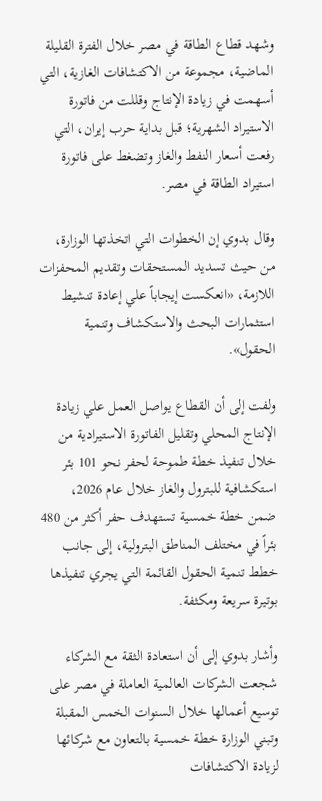وشهد قطاع الطاقة في مصر خلال الفترة القليلة الماضية، مجموعة من الاكتشافات الغازية، التي أسهمت في زيادة الإنتاج وقللت من فاتورة الاستيراد الشهرية؛ قبل بداية حرب إيران، التي رفعت أسعار النفط والغاز وتضغط على فاتورة استيراد الطاقة في مصر.

وقال بدوي إن الخطوات التي اتخذتها الوزارة، من حيث تسديد المستحقات وتقديم المحفزات اللازمة، «انعكست إيجاباً علي إعادة تنشيط استثمارات البحث والاستكشاف وتنمية الحقول».

ولفت إلى أن القطاع يواصل العمل علي زيادة الإنتاج المحلي وتقليل الفاتورة الاستيرادية من خلال تنفيذ خطة طموحة لحفر نحو 101 بئر استكشافية للبترول والغاز خلال عام 2026، ضمن خطة خمسية تستهدف حفر أكثر من 480 بئراً في مختلف المناطق البترولية، إلى جانب خطط تنمية الحقول القائمة التي يجري تنفيذها بوتيرة سريعة ومكثفة.

وأشار بدوي إلى أن استعادة الثقة مع الشركاء شجعت الشركات العالمية العاملة في مصر على توسيع أعمالها خلال السنوات الخمس المقبلة وتبني الوزارة خطة خمسية بالتعاون مع شركائها لزيادة الاكتشافات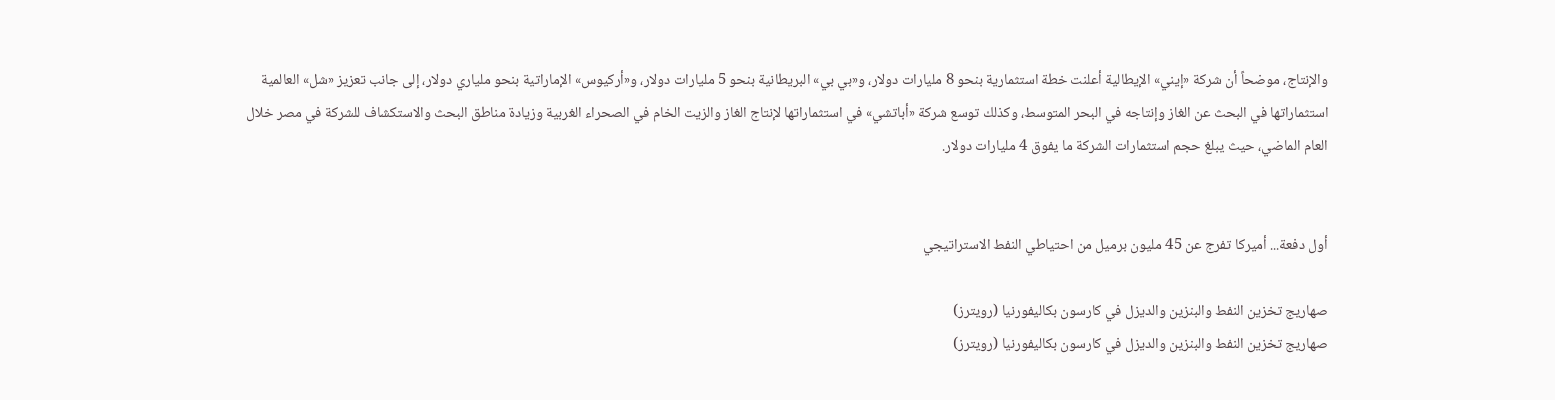والإنتاج، موضحاً أن شركة «إيني» الإيطالية أعلنت خطة استثمارية بنحو 8 مليارات دولار، و«بي بي» البريطانية بنحو 5 مليارات دولار، و«أركيوس» الإماراتية بنحو ملياري دولار، إلى جانب تعزيز «شل» العالمية استثماراتها في البحث عن الغاز وإنتاجه في البحر المتوسط، وكذلك توسع شركة «أباتشي» في استثماراتها لإنتاج الغاز والزيت الخام في الصحراء الغربية وزيادة مناطق البحث والاستكشاف للشركة في مصر خلال العام الماضي، حيث يبلغ حجم استثمارات الشركة ما يفوق 4 مليارات دولار.


أول دفعة... أميركا تفرج عن 45 مليون برميل من احتياطي النفط الاستراتيجي

صهاريج تخزين النفط والبنزين والديزل في كارسون بكاليفورنيا (رويترز)
صهاريج تخزين النفط والبنزين والديزل في كارسون بكاليفورنيا (رويترز)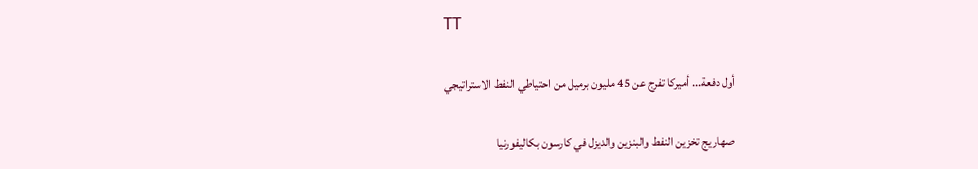TT

أول دفعة... أميركا تفرج عن 45 مليون برميل من احتياطي النفط الاستراتيجي

صهاريج تخزين النفط والبنزين والديزل في كارسون بكاليفورنيا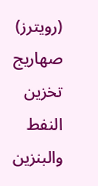(رويترز)
صهاريج تخزين النفط والبنزين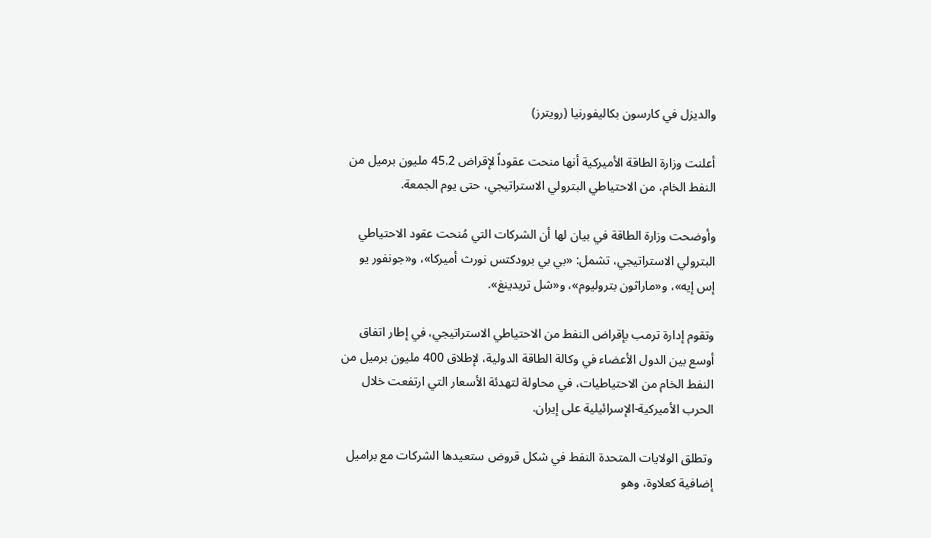والديزل في كارسون بكاليفورنيا (رويترز)

أعلنت وزارة الطاقة الأميركية أنها منحت عقوداً لإقراض 45.2 مليون برميل من النفط الخام، من الاحتياطي البترولي الاستراتيجي، حتى يوم الجمعة.

وأوضحت وزارة الطاقة في بيان لها أن الشركات التي مُنحت عقود الاحتياطي البترولي الاستراتيجي، تشمل: «بي بي برودكتس نورث أميركا»، و«جونفور يو إس إيه»، و«ماراثون بتروليوم»، و«شل تريدينغ».

وتقوم إدارة ترمب بإقراض النفط من الاحتياطي الاستراتيجي، في إطار اتفاق أوسع بين الدول الأعضاء في وكالة الطاقة الدولية، لإطلاق 400 مليون برميل من النفط الخام من الاحتياطيات، في محاولة لتهدئة الأسعار التي ارتفعت خلال الحرب الأميركية-الإسرائيلية على إيران.

وتطلق الولايات المتحدة النفط في شكل قروض ستعيدها الشركات مع براميل إضافية كعلاوة، وهو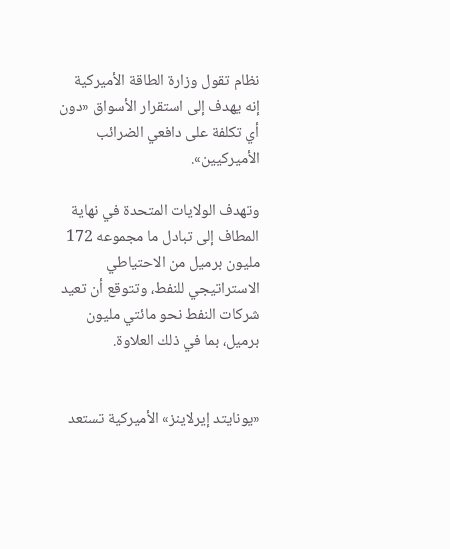نظام تقول وزارة الطاقة الأميركية إنه يهدف إلى استقرار الأسواق «دون أي تكلفة على دافعي الضرائب الأميركيين».

وتهدف الولايات المتحدة في نهاية المطاف إلى تبادل ما مجموعه 172 مليون برميل من الاحتياطي الاستراتيجي للنفط، وتتوقع أن تعيد شركات النفط نحو مائتي مليون برميل، بما في ذلك العلاوة.


«يونايتد إيرلاينز» الأميركية تستعد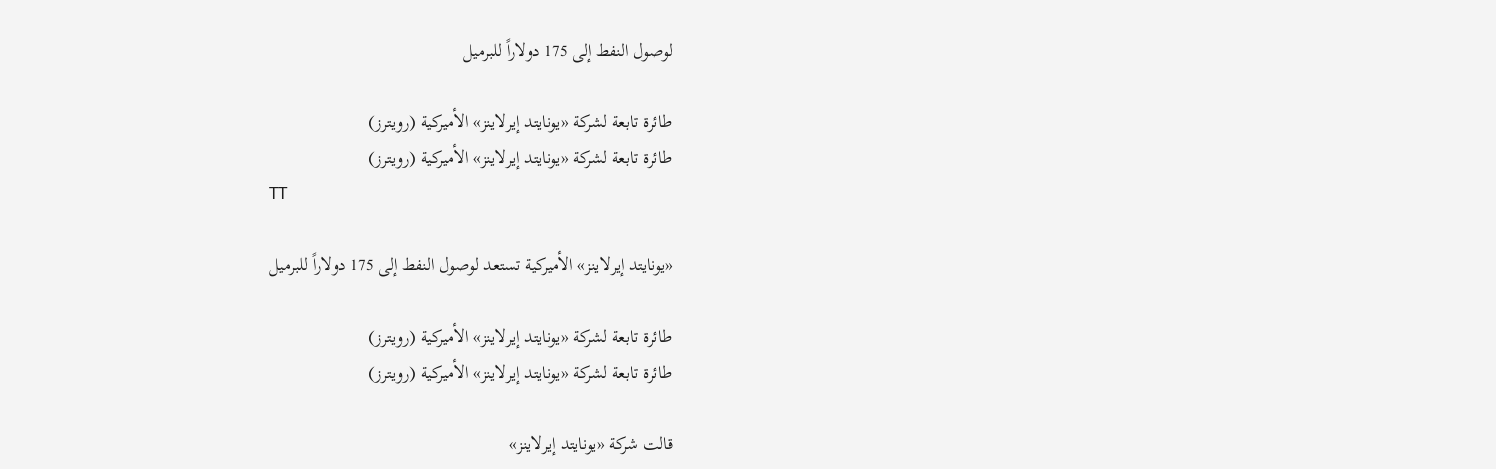لوصول النفط إلى 175 دولاراً للبرميل

طائرة تابعة لشركة «يونايتد إيرلاينز» الأميركية (رويترز)
طائرة تابعة لشركة «يونايتد إيرلاينز» الأميركية (رويترز)
TT

«يونايتد إيرلاينز» الأميركية تستعد لوصول النفط إلى 175 دولاراً للبرميل

طائرة تابعة لشركة «يونايتد إيرلاينز» الأميركية (رويترز)
طائرة تابعة لشركة «يونايتد إيرلاينز» الأميركية (رويترز)

قالت شركة «يونايتد إيرلاينز»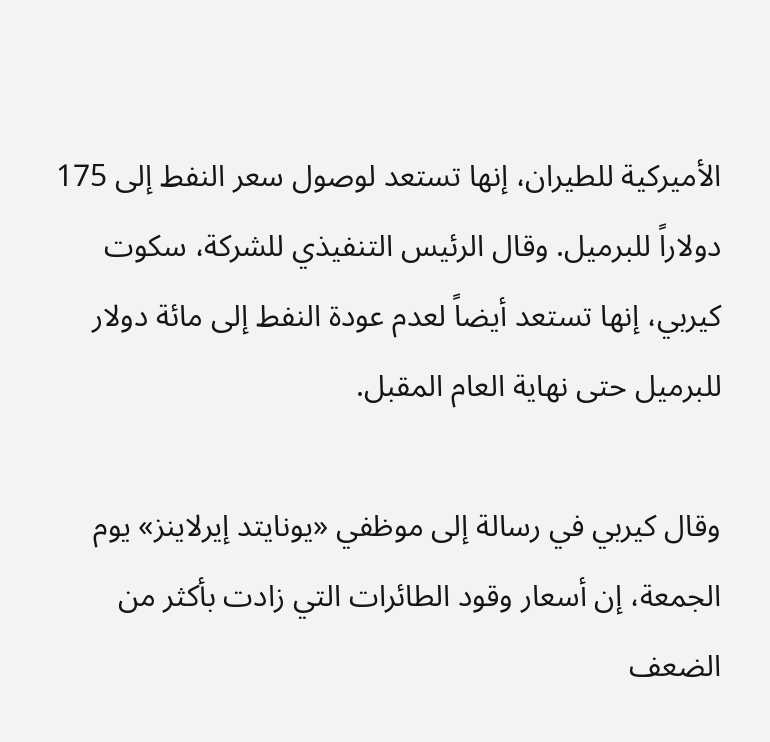الأميركية للطيران، إنها تستعد لوصول سعر النفط إلى 175 دولاراً للبرميل. وقال الرئيس التنفيذي للشركة، سكوت كيربي، إنها تستعد أيضاً لعدم عودة النفط إلى مائة دولار للبرميل حتى نهاية العام المقبل.

وقال كيربي في رسالة إلى موظفي «يونايتد إيرلاينز» يوم الجمعة، إن أسعار وقود الطائرات التي زادت بأكثر من الضعف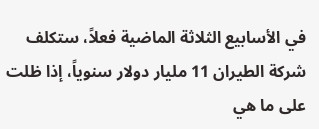في الأسابيع الثلاثة الماضية فعلاً، ستكلف شركة الطيران 11 مليار دولار سنوياً، إذا ظلت على ما هي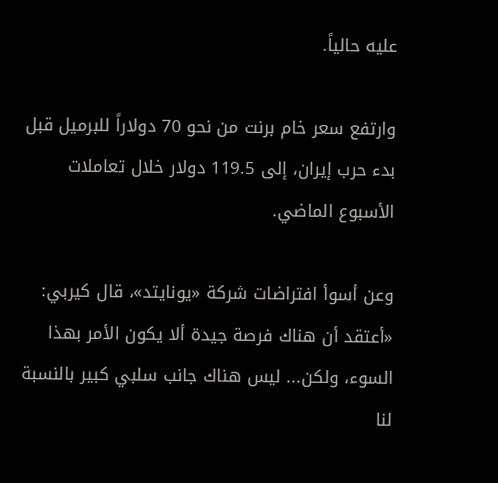عليه حالياً.

وارتفع سعر خام برنت من نحو 70 دولاراً للبرميل قبل بدء حرب إيران، إلى 119.5 دولار خلال تعاملات الأسبوع الماضي.

وعن أسوأ افتراضات شركة «يونايتد»، قال كيربي: «أعتقد أن هناك فرصة جيدة ألا يكون الأمر بهذا السوء، ولكن... ليس هناك جانب سلبي كبير بالنسبة لنا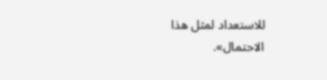للاستعداد لمثل هذا الاحتمال».